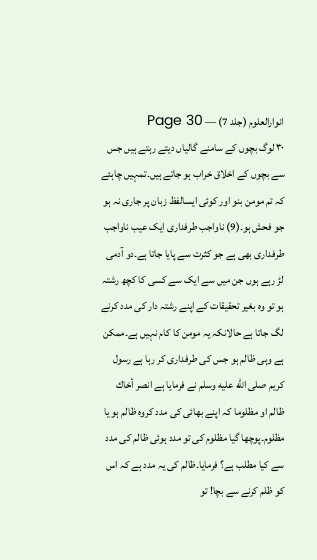انوارالعلوم (جلد 7) — Page 30
۳۰ لوگ بچوں کے سامنے گالیاں دیتے رہتے ہیں جس سے بچوں کے اخلاق خراب ہو جاتے ہیں۔تمہیں چاہئے کہ تم مومن بنو اور کوئی ایسالفظ زبان پر جاری نہ ہو جو فحش ہو۔(9) ناواجب طرفداری ایک عیب ناواجب طرفداری بھی ہے جو کثرت سے پایا جاتا ہے۔دو آدمی لڑ رہے ہوں جن میں سے ایک سے کسی کا کچھ رشتہ ہو تو وہ بغیر تحقیقات کے اپنے رشتہ دار کی مدد کرنے لگ جاتا ہے حالانکہ یہ مومن کا کام نہیں ہے۔ممکن ہے وہی ظالم ہو جس کی طرفداری کر رہا ہے رسول کریم صلى الله عليه وسلم نے فرمایا ہے انصر أخاك ظالم او مظلوما کہ اپنے بھائی کی مدد کروہ ظالم ہو یا مظلوم۔پوچھا گیا مظلوم کی تو مدد ہوئی ظالم کی مدد سے کیا مطلب ہے؟ فرمایا۔ظالم کی یہ مدد ہے کہ اس کو ظلم کرنے سے بچا! تو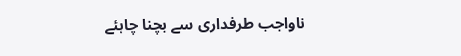ناواجب طرفداری سے بچنا چاہئے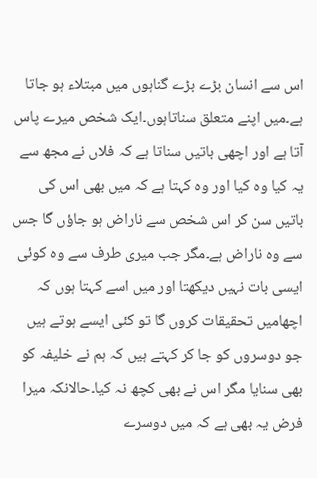اس سے انسان بڑے بڑے گناہوں میں مبتلاء ہو جاتا ہے۔میں اپنے متعلق سناتاہوں۔ایک شخص میرے پاس آتا ہے اور اچھی باتیں سناتا ہے کہ فلاں نے مجھ سے یہ کیا وہ کیا اور وہ کہتا ہے کہ میں بھی اس کی باتیں سن کر اس شخص سے ناراض ہو جاؤں گا جس سے وہ ناراض ہے۔مگر جب میری طرف سے وہ کوئی ایسی بات نہیں دیکھتا اور میں اسے کہتا ہوں کہ اچھامیں تحقیقات کروں گا تو کئی ایسے ہوتے ہیں جو دوسروں کو جا کر کہتے ہیں کہ ہم نے خلیفہ کو بھی سنایا مگر اس نے بھی کچھ نہ کیا۔حالانکہ میرا فرض یہ بھی ہے کہ میں دوسرے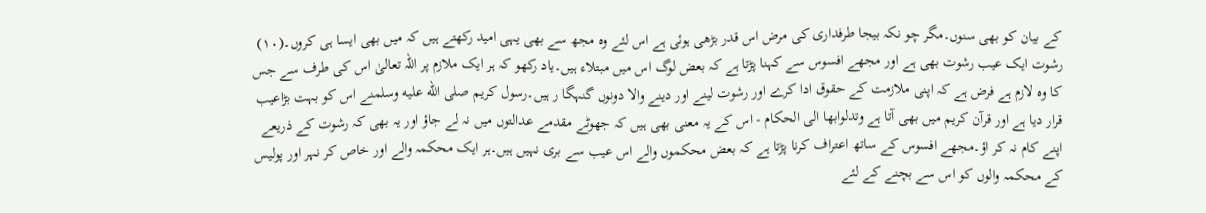کے بیان کو بھی سنوں۔مگر چو نکہ بیجا طرفداری کی مرض اس قدر بڑھی ہوئی ہے اس لئے وہ مجھ سے بھی یہی امید رکھتے ہیں کہ میں بھی ایسا ہی کروں۔(۱۰) رشوت ایک عیب رشوت بھی ہے اور مجھے افسوس سے کہنا پڑتا ہے کہ بعض لوگ اس میں مبتلاء ہیں۔یاد رکھو کہ ہر ایک ملازم پر اللہ تعالیٰ اس کی طرف سے جس کا وہ لازم ہے فرض ہے کہ اپنی ملازمت کے حقوق ادا کرے اور رشوت لینے اور دینے والا دونوں گنہگا ر ہیں۔رسول کریم صلى الله عليه وسلمنے اس کو بہت بڑاعیب قرار دیا ہے اور قرآن کریم میں بھی آتا ہے وتدلوابها الى الحكام - اس کے یہ معنی بھی ہیں کہ جھوٹے مقدمے عدالتوں میں نہ لے جاؤ اور یہ بھی کہ رشوت کے ذریعے اپنے کام نہ کر اؤ۔مجھے افسوس کے ساتھ اعتراف کرنا پڑتا ہے کہ بعض محکموں والے اس عیب سے بری نہیں ہیں۔ہر ایک محکمہ والے اور خاص کر نہر اور پولیس کے محکمہ والوں کو اس سے بچنے کے لئے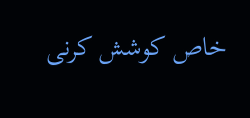خاص کوشش کرنی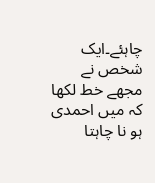چاہئے۔ایک شخص نے مجھے خط لکھا کہ میں احمدی ہو نا چاہتا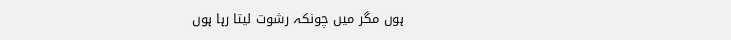ہوں مگر میں چونکہ رشوت لیتا رہا ہوں